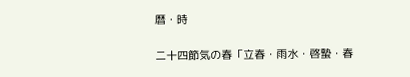暦・時

二十四節気の春「立春・雨水・啓蟄・春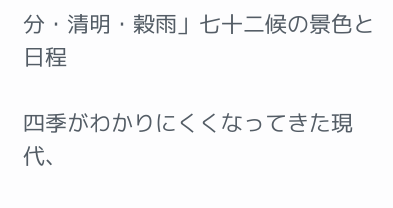分・清明・穀雨」七十二候の景色と日程

四季がわかりにくくなってきた現代、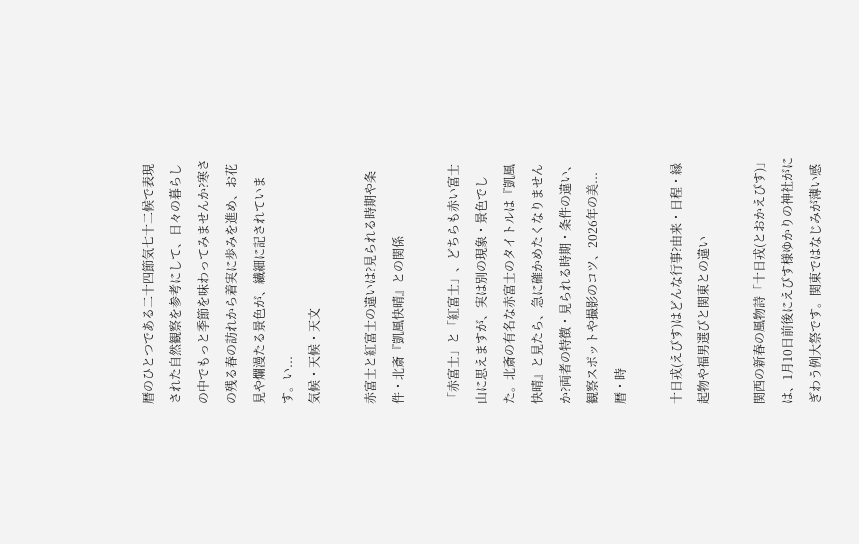暦のひとつである二十四節気七十二候で表現された自然観察を参考にして、日々の暮らしの中でもっと季節を味わってみませんか?寒さの残る春の訪れから着実に歩みを進め、お花見や爛漫たる景色が、繊細に記されています。い...
気候・天候・天文

赤富士と紅富士の違いは?見られる時期や条件・北斎『凱風快晴』との関係

「赤富士」と「紅富士」、どちらも赤い富士山に思えますが、実は別の現象・景色でした。北斎の有名な赤富士のタイトルは『凱風快晴』と見たら、急に確かめたくなりませんか?両者の特徴・見られる時期・条件の違い、観察スポットや撮影のコツ、2026年の美...
暦・時

十日戎(えびす)はどんな行事?由来・日程・縁起物や福男選びと関東との違い

関西の新春の風物詩「十日戎(とおかえびす)」は、1月10日前後にえびす様ゆかりの神社がにぎわう例大祭です。関東ではなじみが薄い感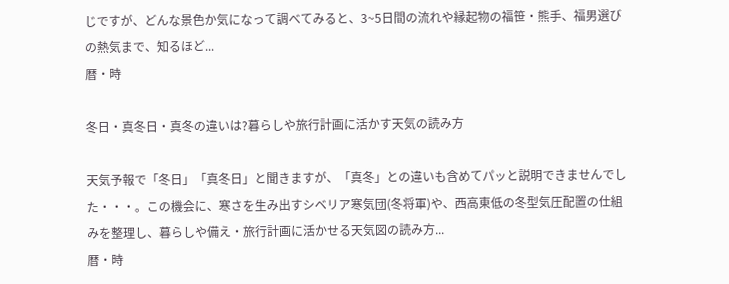じですが、どんな景色か気になって調べてみると、3~5日間の流れや縁起物の福笹・熊手、福男選びの熱気まで、知るほど...
暦・時

冬日・真冬日・真冬の違いは?暮らしや旅行計画に活かす天気の読み方

天気予報で「冬日」「真冬日」と聞きますが、「真冬」との違いも含めてパッと説明できませんでした・・・。この機会に、寒さを生み出すシベリア寒気団(冬将軍)や、西高東低の冬型気圧配置の仕組みを整理し、暮らしや備え・旅行計画に活かせる天気図の読み方...
暦・時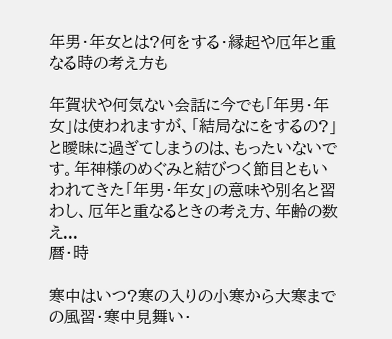年男・年女とは?何をする・縁起や厄年と重なる時の考え方も

年賀状や何気ない会話に今でも「年男・年女」は使われますが、「結局なにをするの?」と曖昧に過ぎてしまうのは、もったいないです。年神様のめぐみと結びつく節目ともいわれてきた「年男・年女」の意味や別名と習わし、厄年と重なるときの考え方、年齢の数え...
暦・時

寒中はいつ?寒の入りの小寒から大寒までの風習・寒中見舞い・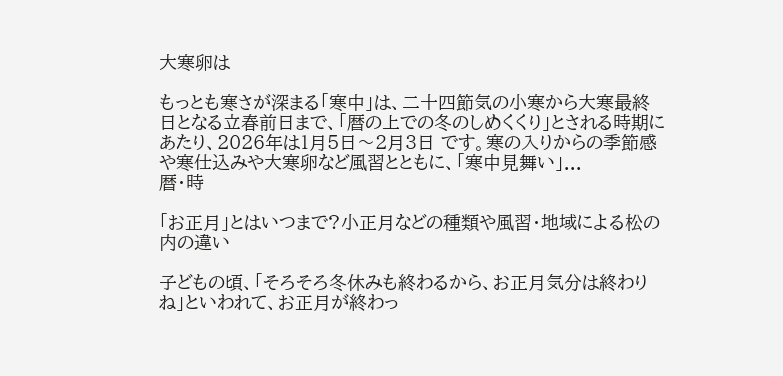大寒卵は

もっとも寒さが深まる「寒中」は、二十四節気の小寒から大寒最終日となる立春前日まで、「暦の上での冬のしめくくり」とされる時期にあたり、2026年は1月5日〜2月3日 です。寒の入りからの季節感や寒仕込みや大寒卵など風習とともに、「寒中見舞い」...
暦・時

「お正月」とはいつまで?小正月などの種類や風習・地域による松の内の違い

子どもの頃、「そろそろ冬休みも終わるから、お正月気分は終わりね」といわれて、お正月が終わっ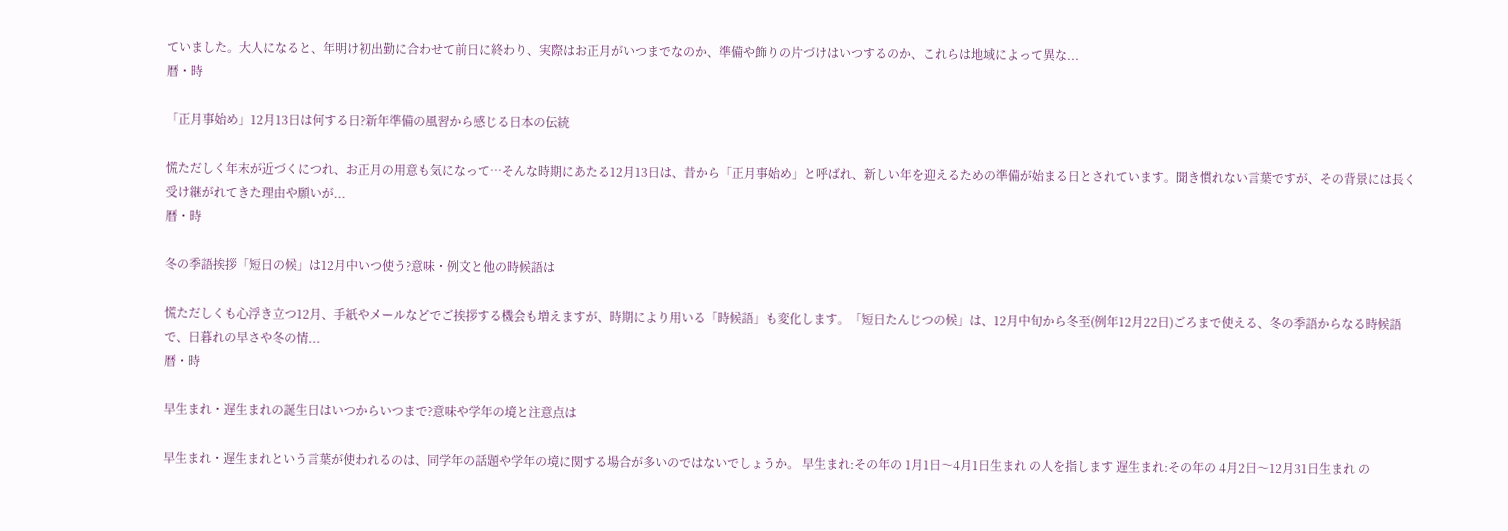ていました。大人になると、年明け初出勤に合わせて前日に終わり、実際はお正月がいつまでなのか、準備や飾りの片づけはいつするのか、これらは地域によって異な...
暦・時

「正月事始め」12月13日は何する日?新年準備の風習から感じる日本の伝統

慌ただしく年末が近づくにつれ、お正月の用意も気になって…そんな時期にあたる12月13日は、昔から「正月事始め」と呼ばれ、新しい年を迎えるための準備が始まる日とされています。聞き慣れない言葉ですが、その背景には長く受け継がれてきた理由や願いが...
暦・時

冬の季語挨拶「短日の候」は12月中いつ使う?意味・例文と他の時候語は

慌ただしくも心浮き立つ12月、手紙やメールなどでご挨拶する機会も増えますが、時期により用いる「時候語」も変化します。「短日たんじつの候」は、12月中旬から冬至(例年12月22日)ごろまで使える、冬の季語からなる時候語で、日暮れの早さや冬の情...
暦・時

早生まれ・遅生まれの誕生日はいつからいつまで?意味や学年の境と注意点は

早生まれ・遅生まれという言葉が使われるのは、同学年の話題や学年の境に関する場合が多いのではないでしょうか。 早生まれ:その年の 1月1日〜4月1日生まれ の人を指します 遅生まれ:その年の 4月2日〜12月31日生まれ の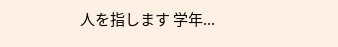人を指します 学年...